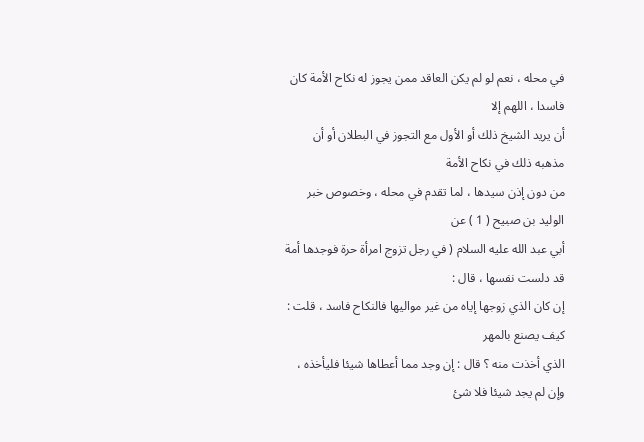في محله ، نعم لو لم يكن العاقد ممن يجوز له نكاح الأمة كان فاسدا ، اللهم إلا
أن يريد الشيخ ذلك أو الأول مع التجوز في البطلان أو أن مذهبه ذلك في نكاح الأمة
من دون إذن سيدها ، لما تقدم في محله ، وخصوص خبر الوليد بن صبيح ( 1 ) عن
أبي عبد الله عليه السلام ( في رجل تزوج امرأة حرة فوجدها أمة قد دلست نفسها ، قال :
إن كان الذي زوجها إياه من غير مواليها فالنكاح فاسد ، قلت : كيف يصنع بالمهر
الذي أخذت منه ؟ قال : إن وجد مما أعطاها شيئا فليأخذه ، وإن لم يجد شيئا فلا شئ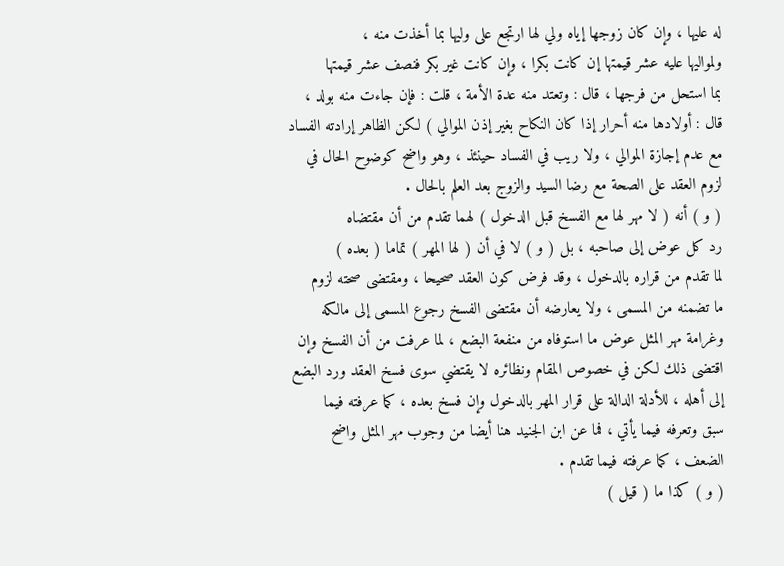له عليها ، وإن كان زوجها إياه ولي لها ارتجع على وليها بما أخذت منه ،
ولمواليها عليه عشر قيمتها إن كانت بكرا ، وإن كانت غير بكر فنصف عشر قيمتها
بما استحل من فرجها ، قال : وتعتد منه عدة الأمة ، قلت : فإن جاءت منه بولد ،
قال : أولادها منه أحرار إذا كان النكاح بغير إذن الموالي ) لكن الظاهر إرادته الفساد
مع عدم إجازة الموالي ، ولا ريب في الفساد حينئذ ، وهو واضح كوضوح الحال في
لزوم العقد على الصحة مع رضا السيد والزوج بعد العلم بالحال .
( و ) أنه ( لا مهر لها مع الفسخ قبل الدخول ) لهما تقدم من أن مقتضاه
رد كل عوض إلى صاحبه ، بل ( و ) لا في أن ( لها المهر ) تماما ( بعده )
لما تقدم من قراره بالدخول ، وقد فرض كون العقد صحيحا ، ومقتضى صحته لزوم
ما تضمنه من المسمى ، ولا يعارضه أن مقتضى الفسخ رجوع المسمى إلى مالكه
وغرامة مهر المثل عوض ما استوفاه من منفعة البضع ، لما عرفت من أن الفسخ وإن
اقتضى ذلك لكن في خصوص المقام ونظائره لا يقتضي سوى فسخ العقد ورد البضع
إلى أهله ، للأدلة الدالة على قرار المهر بالدخول وإن فسخ بعده ، كما عرفته فيما
سبق وتعرفه فيما يأتي ، فما عن ابن الجنيد هنا أيضا من وجوب مهر المثل واضح
الضعف ، كما عرفته فيما تقدم .
( و ) كذا ما ( قيل )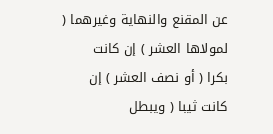عن المقنع والنهاية وغيرهما ( لمولاها العشر ) إن كانت
بكرا ( أو نصف العشر ) إن كانت ثيبا ( ويبطل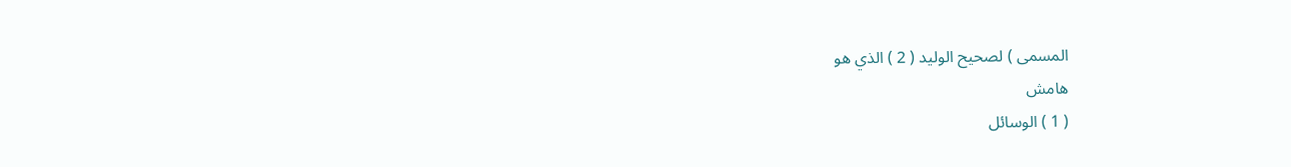المسمى ) لصحيح الوليد ( 2 ) الذي هو
هامش
( 1 ) الوسائل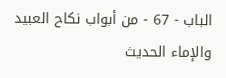الباب - 67 - من أبواب نكاح العبيد والإماء الحديث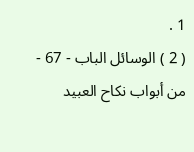1 .
( 2 ) الوسائل الباب - 67 - من أبواب نكاح العبيد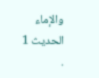والإماء الحديث 1 .